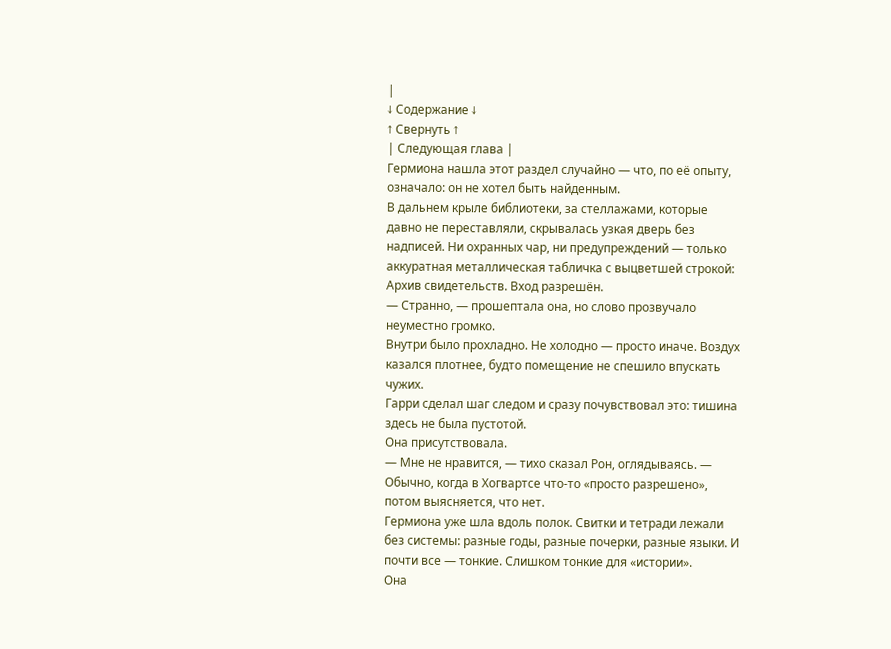|
↓ Содержание ↓
↑ Свернуть ↑
| Следующая глава |
Гермиона нашла этот раздел случайно — что, по её опыту, означало: он не хотел быть найденным.
В дальнем крыле библиотеки, за стеллажами, которые давно не переставляли, скрывалась узкая дверь без надписей. Ни охранных чар, ни предупреждений — только аккуратная металлическая табличка с выцветшей строкой:
Архив свидетельств. Вход разрешён.
— Странно, — прошептала она, но слово прозвучало неуместно громко.
Внутри было прохладно. Не холодно — просто иначе. Воздух казался плотнее, будто помещение не спешило впускать чужих.
Гарри сделал шаг следом и сразу почувствовал это: тишина здесь не была пустотой.
Она присутствовала.
— Мне не нравится, — тихо сказал Рон, оглядываясь. — Обычно, когда в Хогвартсе что-то «просто разрешено», потом выясняется, что нет.
Гермиона уже шла вдоль полок. Свитки и тетради лежали без системы: разные годы, разные почерки, разные языки. И почти все — тонкие. Слишком тонкие для «истории».
Она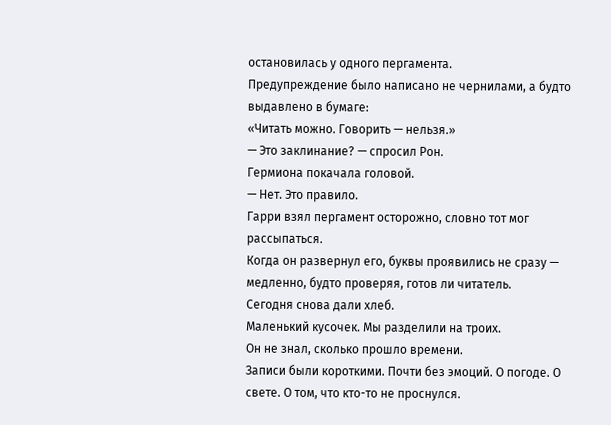остановилась у одного пергамента.
Предупреждение было написано не чернилами, а будто выдавлено в бумаге:
«Читать можно. Говорить — нельзя.»
— Это заклинание? — спросил Рон.
Гермиона покачала головой.
— Нет. Это правило.
Гарри взял пергамент осторожно, словно тот мог рассыпаться.
Когда он развернул его, буквы проявились не сразу — медленно, будто проверяя, готов ли читатель.
Сегодня снова дали хлеб.
Маленький кусочек. Мы разделили на троих.
Он не знал, сколько прошло времени.
Записи были короткими. Почти без эмоций. О погоде. О свете. О том, что кто-то не проснулся.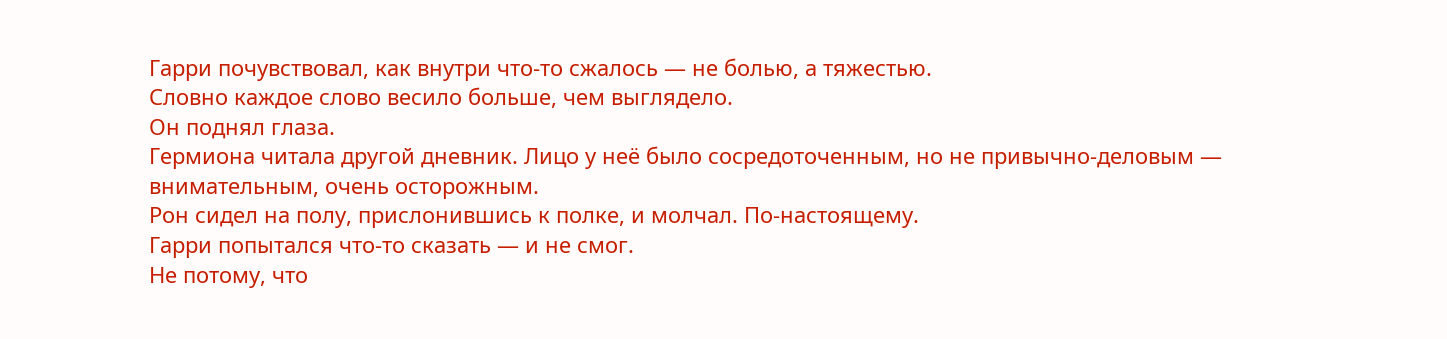Гарри почувствовал, как внутри что-то сжалось — не болью, а тяжестью.
Словно каждое слово весило больше, чем выглядело.
Он поднял глаза.
Гермиона читала другой дневник. Лицо у неё было сосредоточенным, но не привычно-деловым — внимательным, очень осторожным.
Рон сидел на полу, прислонившись к полке, и молчал. По-настоящему.
Гарри попытался что-то сказать — и не смог.
Не потому, что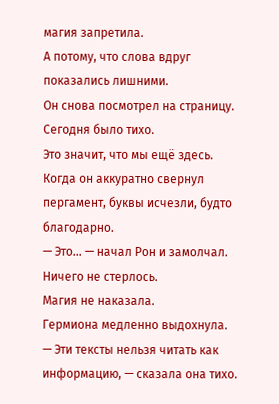магия запретила.
А потому, что слова вдруг показались лишними.
Он снова посмотрел на страницу.
Сегодня было тихо.
Это значит, что мы ещё здесь.
Когда он аккуратно свернул пергамент, буквы исчезли, будто благодарно.
— Это… — начал Рон и замолчал.
Ничего не стерлось.
Магия не наказала.
Гермиона медленно выдохнула.
— Эти тексты нельзя читать как информацию, — сказала она тихо.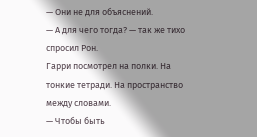— Они не для объяснений.
— А для чего тогда? — так же тихо спросил Рон.
Гарри посмотрел на полки. На тонкие тетради. На пространство между словами.
— Чтобы быть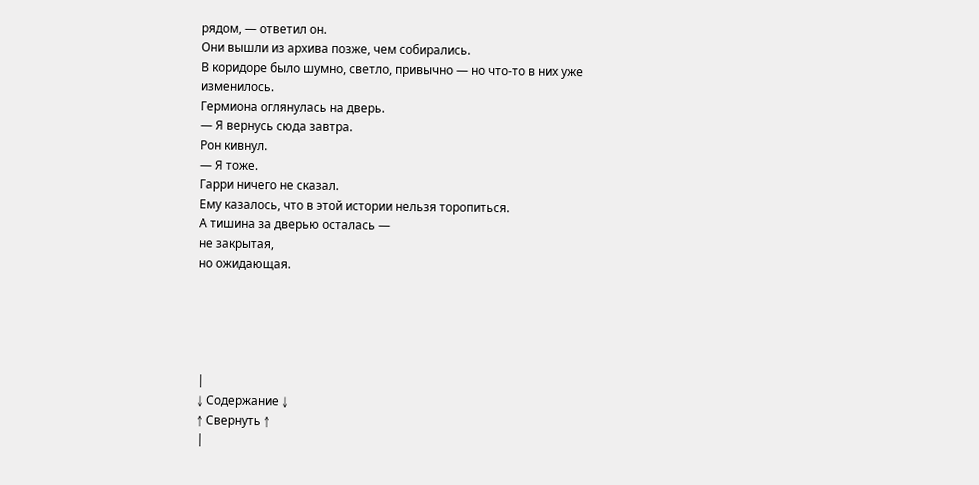рядом, — ответил он.
Они вышли из архива позже, чем собирались.
В коридоре было шумно, светло, привычно — но что-то в них уже изменилось.
Гермиона оглянулась на дверь.
— Я вернусь сюда завтра.
Рон кивнул.
— Я тоже.
Гарри ничего не сказал.
Ему казалось, что в этой истории нельзя торопиться.
А тишина за дверью осталась —
не закрытая,
но ожидающая.





|
↓ Содержание ↓
↑ Свернуть ↑
|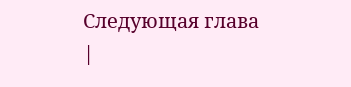Следующая глава |